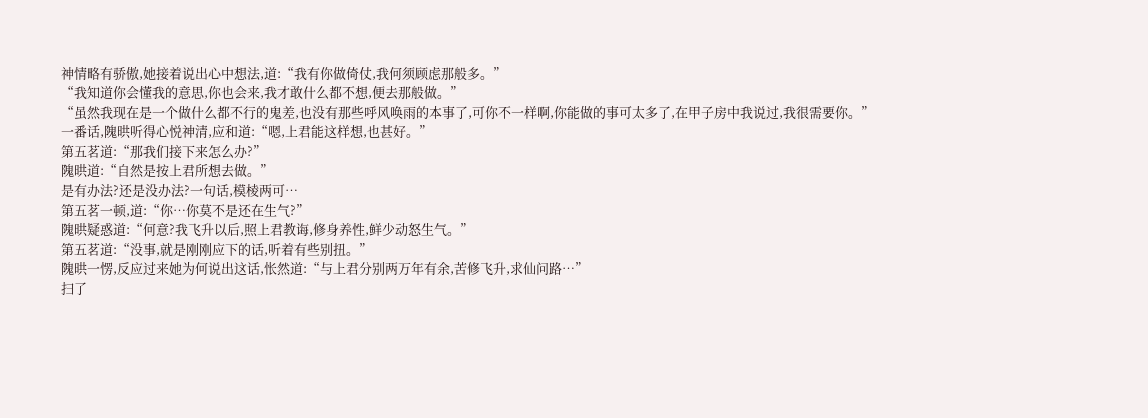神情略有骄傲,她接着说出心中想法,道:“我有你做倚仗,我何须顾虑那般多。”
“我知道你会懂我的意思,你也会来,我才敢什么都不想,便去那般做。”
“虽然我现在是一个做什么都不行的鬼差,也没有那些呼风唤雨的本事了,可你不一样啊,你能做的事可太多了,在甲子房中我说过,我很需要你。”
一番话,隗晎听得心悦神清,应和道:“嗯,上君能这样想,也甚好。”
第五茗道:“那我们接下来怎么办?”
隗晎道:“自然是按上君所想去做。”
是有办法?还是没办法?一句话,模棱两可…
第五茗一顿,道:“你…你莫不是还在生气?”
隗晎疑惑道:“何意?我飞升以后,照上君教诲,修身养性,鲜少动怒生气。”
第五茗道:“没事,就是刚刚应下的话,听着有些别扭。”
隗晎一愣,反应过来她为何说出这话,怅然道:“与上君分别两万年有余,苦修飞升,求仙问路…”
扫了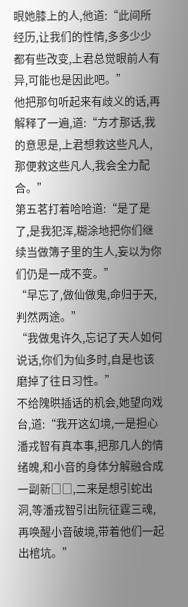眼她膝上的人,他道:“此间所经历,让我们的性情,多多少少都有些改变,上君总觉眼前人有异,可能也是因此吧。”
他把那句听起来有歧义的话,再解释了一遍,道:“方才那话,我的意思是,上君想救这些凡人,那便救这些凡人,我会全力配合。”
第五茗打着哈哈道:“是了是了,是我犯浑,糊涂地把你们继续当做簿子里的生人,妄以为你们仍是一成不变。”
“早忘了,做仙做鬼,命归于天,判然两途。”
“我做鬼许久,忘记了天人如何说话,你们为仙多时,自是也该磨掉了往日习性。”
不给隗晎插话的机会,她望向戏台,道:“我开这幻境,一是担心潘戎智有真本事,把那几人的情绪魄,和小音的身体分解融合成一副新□□,二来是想引蛇出洞,等潘戎智引出阮征霆三魂,再唤醒小音破境,带着他们一起出棺坑。”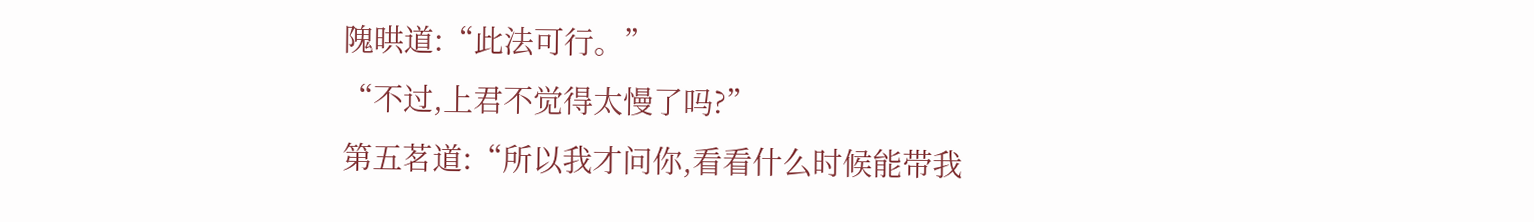隗晎道:“此法可行。”
“不过,上君不觉得太慢了吗?”
第五茗道:“所以我才问你,看看什么时候能带我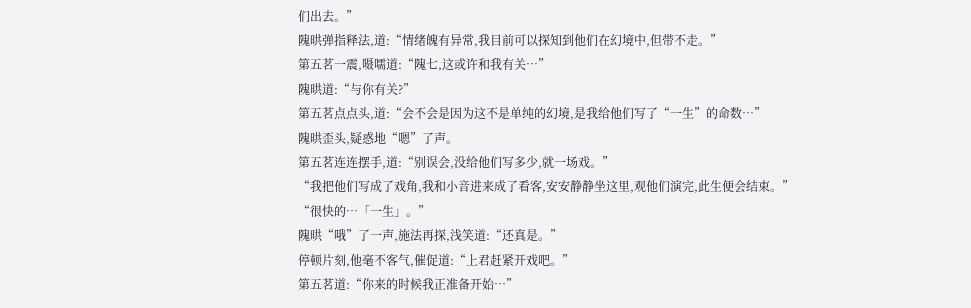们出去。”
隗晎弹指释法,道:“情绪魄有异常,我目前可以探知到他们在幻境中,但带不走。”
第五茗一震,嗫嚅道:“隗七,这或许和我有关…”
隗晎道:“与你有关?”
第五茗点点头,道:“会不会是因为这不是单纯的幻境,是我给他们写了“一生”的命数…”
隗晎歪头,疑惑地“嗯”了声。
第五茗连连摆手,道:“别误会,没给他们写多少,就一场戏。”
“我把他们写成了戏角,我和小音进来成了看客,安安静静坐这里,观他们演完,此生便会结束。”
“很快的…「一生」。”
隗晎“哦”了一声,施法再探,浅笑道:“还真是。”
停顿片刻,他毫不客气,催促道:“上君赶紧开戏吧。”
第五茗道:“你来的时候我正准备开始…”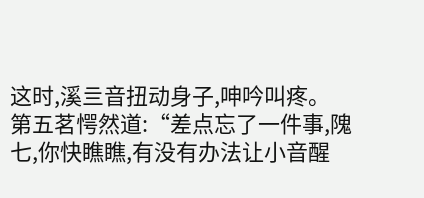这时,溪亖音扭动身子,呻吟叫疼。
第五茗愕然道:“差点忘了一件事,隗七,你快瞧瞧,有没有办法让小音醒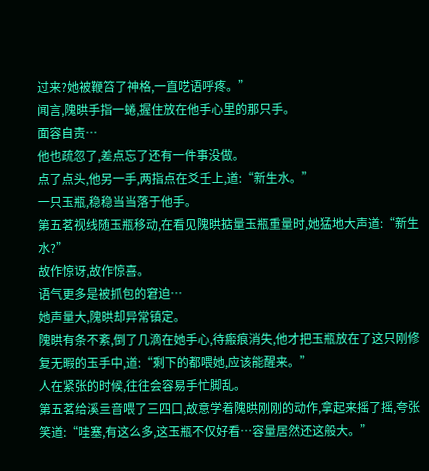过来?她被鞭笞了神格,一直呓语呼疼。”
闻言,隗晎手指一蜷,握住放在他手心里的那只手。
面容自责…
他也疏忽了,差点忘了还有一件事没做。
点了点头,他另一手,两指点在爻壬上,道:“新生水。”
一只玉瓶,稳稳当当落于他手。
第五茗视线随玉瓶移动,在看见隗晎掂量玉瓶重量时,她猛地大声道:“新生水?”
故作惊讶,故作惊喜。
语气更多是被抓包的窘迫…
她声量大,隗晎却异常镇定。
隗晎有条不紊,倒了几滴在她手心,待瘢痕消失,他才把玉瓶放在了这只刚修复无暇的玉手中,道:“剩下的都喂她,应该能醒来。”
人在紧张的时候,往往会容易手忙脚乱。
第五茗给溪亖音喂了三四口,故意学着隗晎刚刚的动作,拿起来摇了摇,夸张笑道:“哇塞,有这么多,这玉瓶不仅好看…容量居然还这般大。”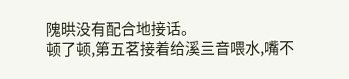隗晎没有配合地接话。
顿了顿,第五茗接着给溪亖音喂水,嘴不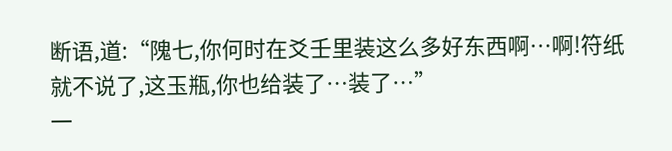断语,道:“隗七,你何时在爻壬里装这么多好东西啊…啊!符纸就不说了,这玉瓶,你也给装了…装了…”
一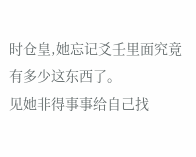时仓皇,她忘记爻壬里面究竟有多少这东西了。
见她非得事事给自己找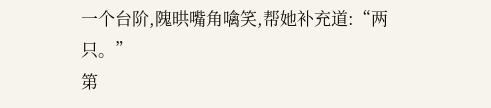一个台阶,隗晎嘴角噙笑,帮她补充道:“两只。”
第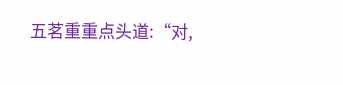五茗重重点头道:“对,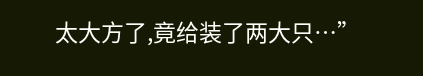太大方了,竟给装了两大只…”